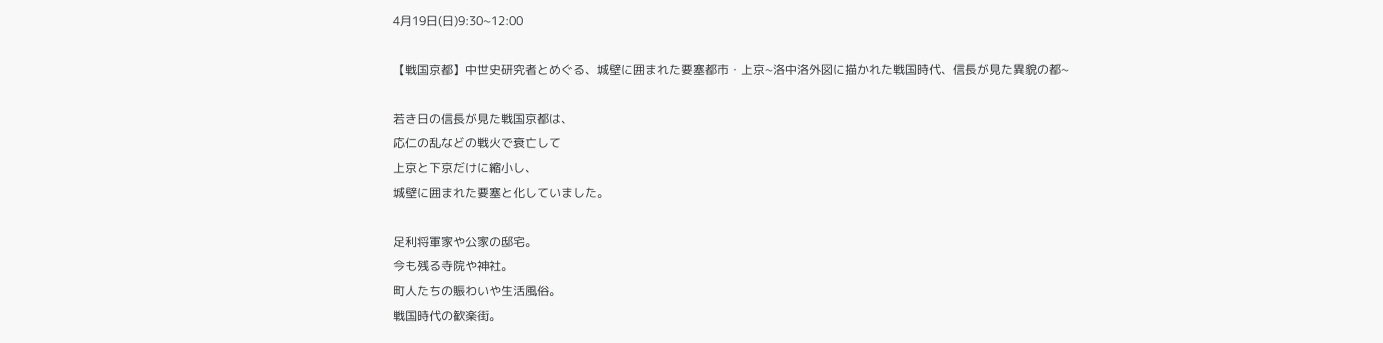4月19日(日)9:30~12:00

【戦国京都】中世史研究者とめぐる、城壁に囲まれた要塞都市・上京~洛中洛外図に描かれた戦国時代、信長が見た異貌の都~

若き日の信長が見た戦国京都は、
応仁の乱などの戦火で衰亡して
上京と下京だけに縮小し、
城壁に囲まれた要塞と化していました。

足利将軍家や公家の邸宅。
今も残る寺院や神社。
町人たちの賑わいや生活風俗。
戦国時代の歓楽街。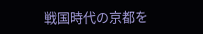戦国時代の京都を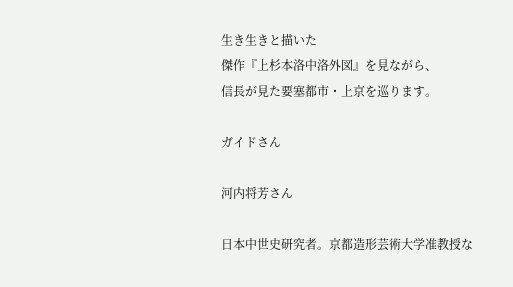生き生きと描いた
傑作『上杉本洛中洛外図』を見ながら、
信長が見た要塞都市・上京を巡ります。

ガイドさん

河内将芳さん

日本中世史研究者。京都造形芸術大学准教授な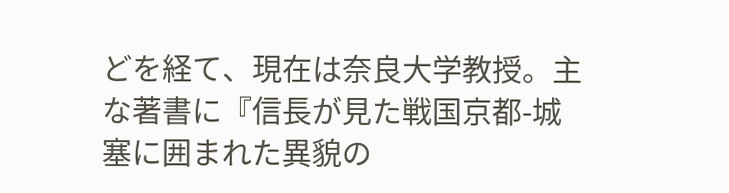どを経て、現在は奈良大学教授。主な著書に『信長が見た戦国京都-城塞に囲まれた異貌の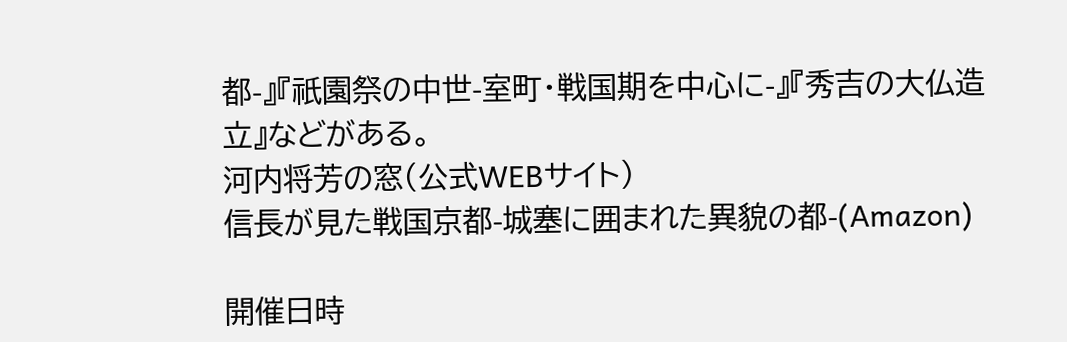都-』『祇園祭の中世-室町・戦国期を中心に-』『秀吉の大仏造立』などがある。
河内将芳の窓(公式WEBサイト)
信長が見た戦国京都-城塞に囲まれた異貌の都-(Amazon)

開催日時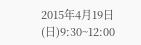2015年4月19日(日)9:30~12:00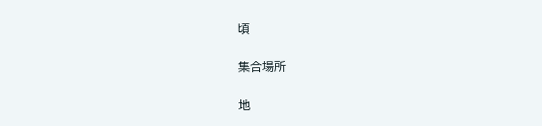頃

集合場所

地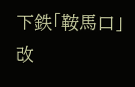下鉄「鞍馬口」改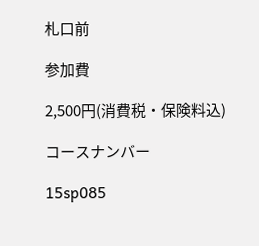札口前

参加費

2,500円(消費税・保険料込)

コースナンバー

15sp085